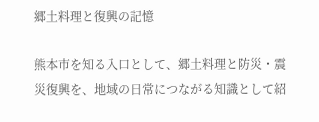郷土料理と復興の記憶

熊本市を知る入口として、郷土料理と防災・震災復興を、地域の日常につながる知識として紹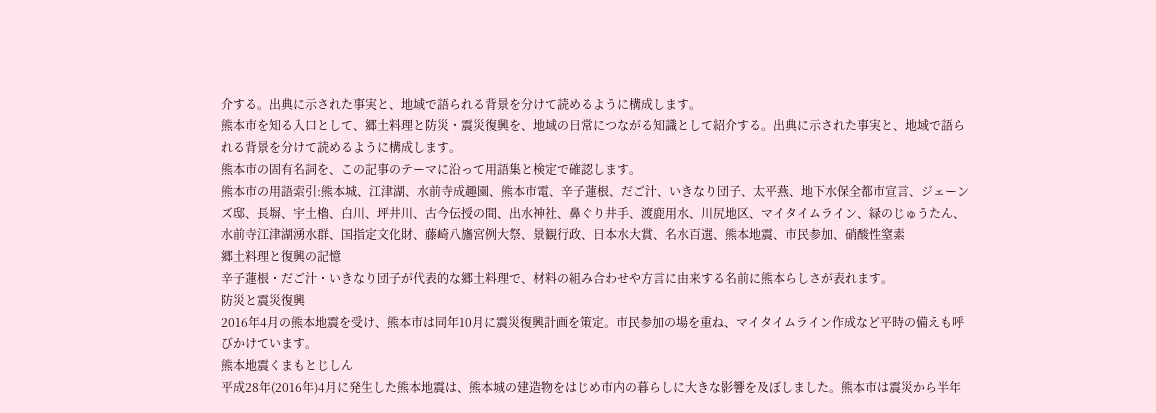介する。出典に示された事実と、地域で語られる背景を分けて読めるように構成します。
熊本市を知る入口として、郷土料理と防災・震災復興を、地域の日常につながる知識として紹介する。出典に示された事実と、地域で語られる背景を分けて読めるように構成します。
熊本市の固有名詞を、この記事のテーマに沿って用語集と検定で確認します。
熊本市の用語索引:熊本城、江津湖、水前寺成趣園、熊本市電、辛子蓮根、だご汁、いきなり団子、太平燕、地下水保全都市宣言、ジェーンズ邸、長塀、宇土櫓、白川、坪井川、古今伝授の間、出水神社、鼻ぐり井手、渡鹿用水、川尻地区、マイタイムライン、緑のじゅうたん、水前寺江津湖湧水群、国指定文化財、藤崎八旛宮例大祭、景観行政、日本水大賞、名水百選、熊本地震、市民参加、硝酸性窒素
郷土料理と復興の記憶
辛子蓮根・だご汁・いきなり団子が代表的な郷土料理で、材料の組み合わせや方言に由来する名前に熊本らしさが表れます。
防災と震災復興
2016年4月の熊本地震を受け、熊本市は同年10月に震災復興計画を策定。市民参加の場を重ね、マイタイムライン作成など平時の備えも呼びかけています。
熊本地震くまもとじしん
平成28年(2016年)4月に発生した熊本地震は、熊本城の建造物をはじめ市内の暮らしに大きな影響を及ぼしました。熊本市は震災から半年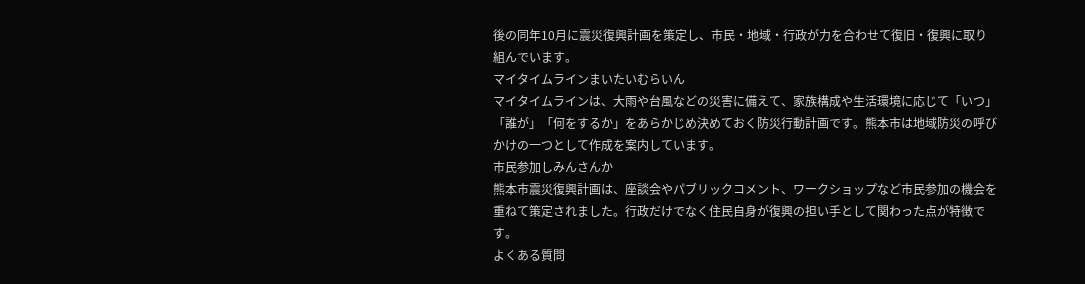後の同年10月に震災復興計画を策定し、市民・地域・行政が力を合わせて復旧・復興に取り組んでいます。
マイタイムラインまいたいむらいん
マイタイムラインは、大雨や台風などの災害に備えて、家族構成や生活環境に応じて「いつ」「誰が」「何をするか」をあらかじめ決めておく防災行動計画です。熊本市は地域防災の呼びかけの一つとして作成を案内しています。
市民参加しみんさんか
熊本市震災復興計画は、座談会やパブリックコメント、ワークショップなど市民参加の機会を重ねて策定されました。行政だけでなく住民自身が復興の担い手として関わった点が特徴です。
よくある質問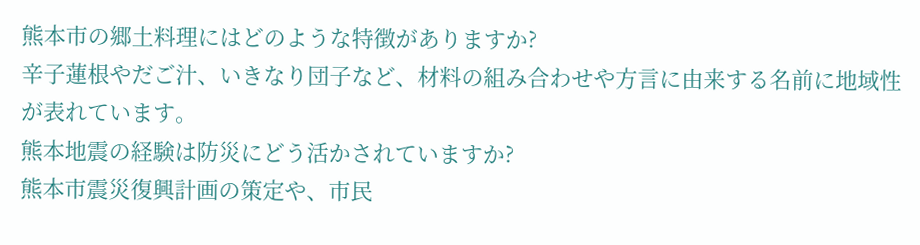熊本市の郷土料理にはどのような特徴がありますか?
辛子蓮根やだご汁、いきなり団子など、材料の組み合わせや方言に由来する名前に地域性が表れています。
熊本地震の経験は防災にどう活かされていますか?
熊本市震災復興計画の策定や、市民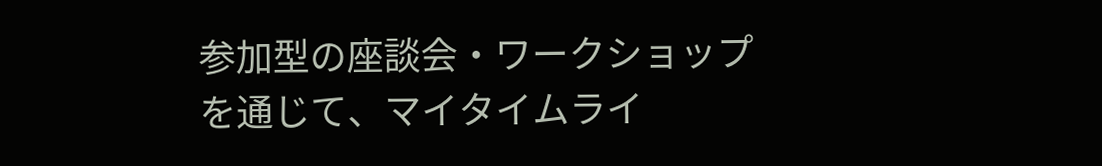参加型の座談会・ワークショップを通じて、マイタイムライ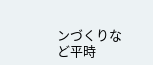ンづくりなど平時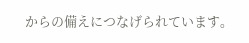からの備えにつなげられています。